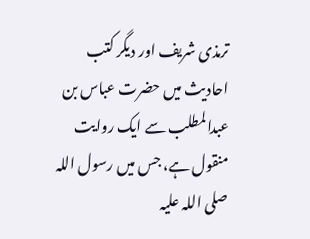ترمذی شریف اور دیگر کتب احادیث میں حضرت عباس بن عبدالمطلب سے ایک روایت منقول ہے، جس میں رسول اللہ صلی اللہ علیہ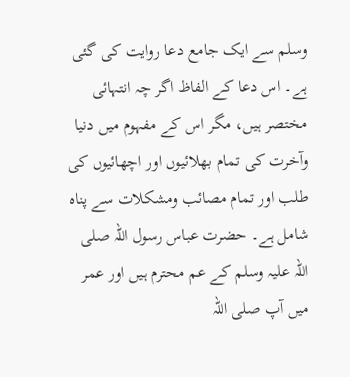وسلم سے ایک جامع دعا روایت کی گئی ہے۔ اس دعا کے الفاظ اگر چہ انتہائی مختصر ہیں، مگر اس کے مفہوم میں دنیا وآخرت کی تمام بھلائیوں اور اچھائیوں کی طلب اور تمام مصائب ومشکلات سے پناہ شامل ہے۔ حضرت عباس رسول اللہ صلی اللہ علیہ وسلم کے عم محترم ہیں اور عمر میں آپ صلی اللہ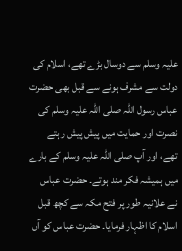علیہ وسلم سے دوسال بڑے تھے، اسلام کی دولت سے مشرف ہونے سے قبل بھی حضرت عباس رسول اللہ صلی اللہ علیہ وسلم کی نصرت اور حمایت میں پیش پیش رہتے تھے، اور آپ صلی اللہ علیہ وسلم کے بارے میں ہمیشہ فکر مند ہوتے۔ حضرت عباس نے علانیہ طور پر فتح مکہ سے کچھ قبل اسلام کا اظہار فرمایا۔ حضرت عباس کو آں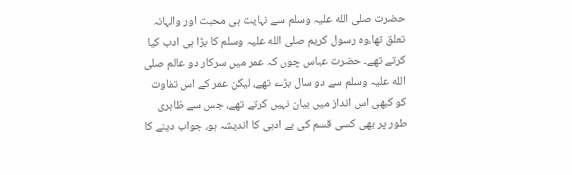حضرت صلی الله علیہ وسلم سے نہایت ہی محبت اور والہانہ تعلق تھا،وہ رسول کریم صلی الله علیہ وسلم کا بڑا ہی ادب کیا کرتے تھے۔ حضرت عباس چوں کہ عمر میں سرکار دو عالم صلی الله علیہ وسلم سے دو سال بڑے تھے، لیکن عمر کے اس تفاوت کو کبھی اس انداز میں بیان نہیں کرتے تھے، جس سے ظاہری طور پر بھی کسی قسم کی بے ادبی کا اندیشہ ہو، جواب دینے کا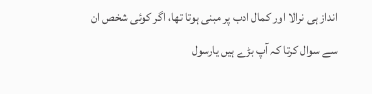انداز ہی نرالا اور کمال ادب پر مبنی ہوتا تھا، اگر کوئی شخص ان سے سوال کرتا کہ آپ بڑے ہیں یارسول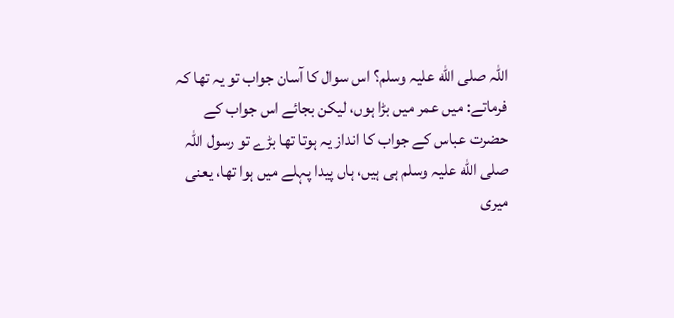اللہ صلی الله علیہ وسلم؟ اس سوال کا آسان جواب تو یہ تھا کہ فرماتے: میں عمر میں بڑا ہوں، لیکن بجائے اس جواب کے حضرت عباس کے جواب کا انداز یہ ہوتا تھا بڑے تو رسول اللہ صلی الله علیہ وسلم ہی ہیں، ہاں پیدا پہلے میں ہوا تھا، یعنی میری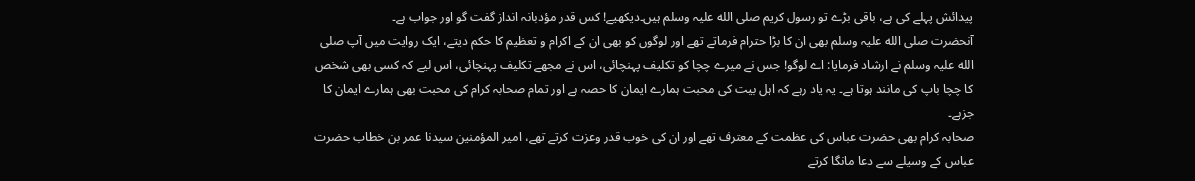پیدائش پہلے کی ہے، باقی بڑے تو رسول کریم صلی الله علیہ وسلم ہیں۔دیکھیے! کس قدر مؤدبانہ انداز گفت گو اور جواب ہے۔
آنحضرت صلی الله علیہ وسلم بھی ان کا بڑا حترام فرماتے تھے اور لوگوں کو بھی ان کے اکرام و تعظیم کا حکم دیتے، ایک روایت میں آپ صلی الله علیہ وسلم نے ارشاد فرمایا: اے لوگو! جس نے میرے چچا کو تکلیف پہنچائی، اس نے مجھے تکلیف پہنچائی، اس لیے کہ کسی بھی شخص کا چچا باپ کی مانند ہوتا ہے۔ یہ یاد رہے کہ اہل بیت کی محبت ہمارے ایمان کا حصہ ہے اور تمام صحابہ کرام کی محبت بھی ہمارے ایمان کا جزہے۔
صحابہ کرام بھی حضرت عباس کی عظمت کے معترف تھے اور ان کی خوب قدر وعزت کرتے تھے، امیر المؤمنین سیدنا عمر بن خطاب حضرت عباس کے وسیلے سے دعا مانگا کرتے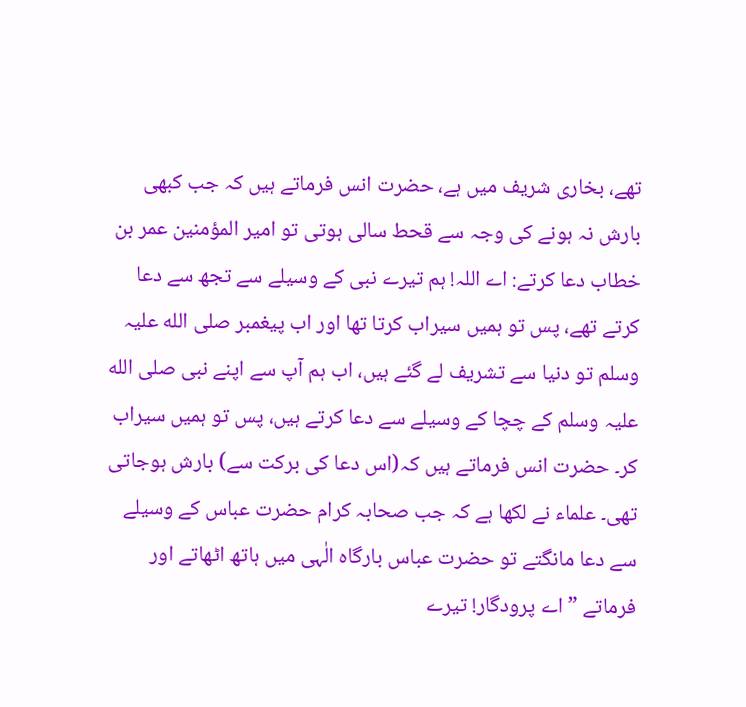تھے، بخاری شریف میں ہے، حضرت انس فرماتے ہیں کہ جب کبھی بارش نہ ہونے کی وجہ سے قحط سالی ہوتی تو امیر المؤمنین عمر بن خطاب دعا کرتے: اے اللہ! ہم تیرے نبی کے وسیلے سے تجھ سے دعا کرتے تھے، پس تو ہمیں سیراب کرتا تھا اور اب پیغمبر صلی الله علیہ وسلم تو دنیا سے تشریف لے گئے ہیں، اب ہم آپ سے اپنے نبی صلی الله علیہ وسلم کے چچا کے وسیلے سے دعا کرتے ہیں، پس تو ہمیں سیراب کر۔ حضرت انس فرماتے ہیں کہ(اس دعا کی برکت سے) بارش ہوجاتی تھی۔ علماء نے لکھا ہے کہ جب صحابہ کرام حضرت عباس کے وسیلے سے دعا مانگتے تو حضرت عباس بارگاہ الٰہی میں ہاتھ اٹھاتے اور فرماتے ”اے پرودگار! تیرے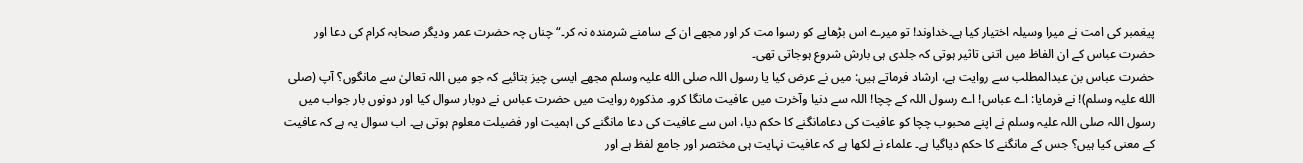پیغمبر کی امت نے میرا وسیلہ اختیار کیا ہے۔خداوند! تو میرے اس بڑھاپے کو رسوا مت کر اور مجھے ان کے سامنے شرمندہ نہ کر۔“ چناں چہ حضرت عمر ودیگر صحابہ کرام کی دعا اور حضرت عباس کے ان الفاظ میں اتنی تاثیر ہوتی کہ جلدی ہی بارش شروع ہوجاتی تھی۔
حضرت عباس بن عبدالمطلب سے روایت ہے، ارشاد فرماتے ہیں: میں نے عرض کیا یا رسول اللہ صلی الله علیہ وسلم مجھے ایسی چیز بتائیے کہ جو میں اللہ تعالیٰ سے مانگوں؟ آپ (صلی الله علیہ وسلم)! نے فرمایا: اے عباس! اے رسول اللہ کے چچا! اللہ سے دنیا وآخرت میں عافیت مانگا کرو۔ مذکورہ روایت میں حضرت عباس نے دوبار سوال کیا اور دونوں بار جواب میں رسول اللہ صلی اللہ علیہ وسلم نے اپنے محبوب چچا کو عافیت کی دعامانگنے کا حکم دیا، اس سے عافیت کی دعا مانگنے کی اہمیت اور فضیلت معلوم ہوتی ہے۔ اب سوال یہ ہے کہ عافیت کے معنی کیا ہیں؟ جس کے مانگنے کا حکم دیاگیا ہے۔ علماء نے لکھا ہے کہ عافیت نہایت ہی مختصر اور جامع لفظ ہے اور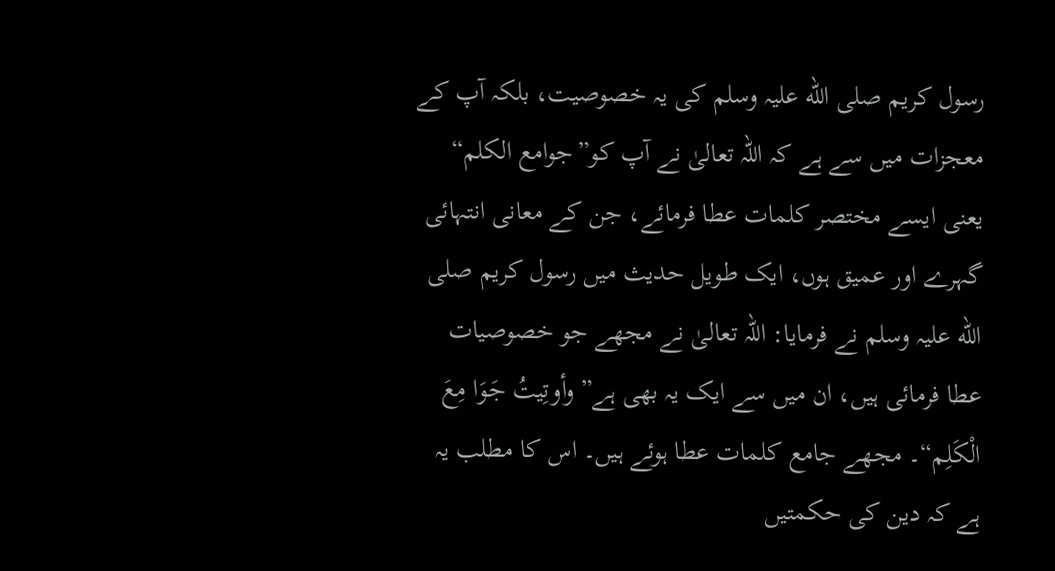رسول کریم صلی الله علیہ وسلم کی یہ خصوصیت، بلکہ آپ کے معجزات میں سے ہے کہ اللہ تعالیٰ نے آپ کو”جوامع الکلم“ یعنی ایسے مختصر کلمات عطا فرمائے، جن کے معانی انتہائی گہرے اور عمیق ہوں، ایک طویل حدیث میں رسول کریم صلی الله علیہ وسلم نے فرمایا: اللہ تعالیٰ نے مجھے جو خصوصیات عطا فرمائی ہیں، ان میں سے ایک یہ بھی ہے”وأوتِیتُ جَوَا مِعَ الْکَلِم“۔ مجھے جامع کلمات عطا ہوئے ہیں۔ اس کا مطلب یہ ہے کہ دین کی حکمتیں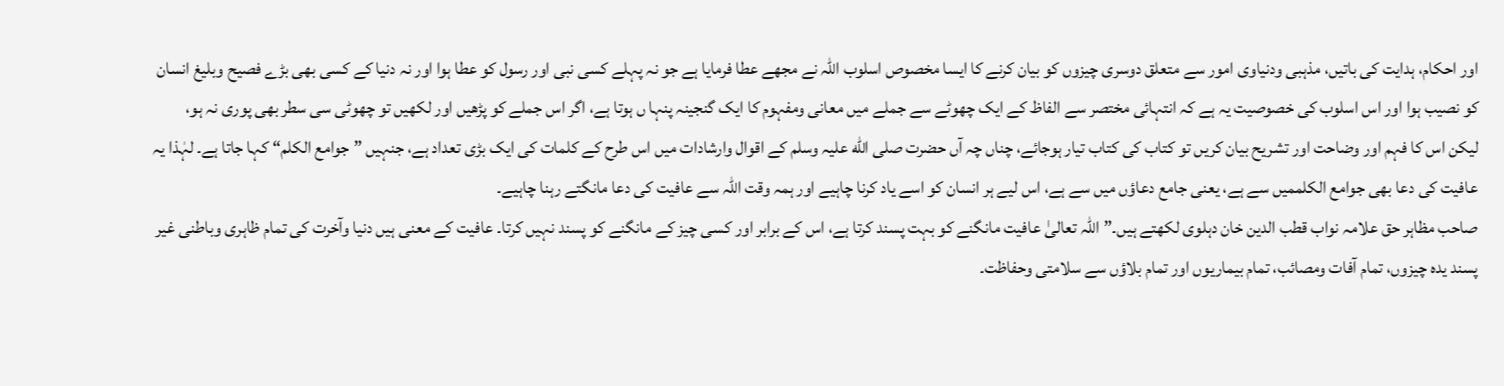اور احکام، ہدایت کی باتیں، مذہبی ودنیاوی امور سے متعلق دوسری چیزوں کو بیان کرنے کا ایسا مخصوص اسلوب اللہ نے مجھے عطا فرمایا ہے جو نہ پہلے کسی نبی اور رسول کو عطا ہوا اور نہ دنیا کے کسی بھی بڑے فصیح وبلیغ انسان کو نصیب ہوا اور اس اسلوب کی خصوصیت یہ ہے کہ انتہائی مختصر سے الفاظ کے ایک چھوٹے سے جملے میں معانی ومفہوم کا ایک گنجینہ پنہا ں ہوتا ہے، اگر اس جملے کو پڑھیں اور لکھیں تو چھوٹی سی سطر بھی پوری نہ ہو، لیکن اس کا فہم اور وضاحت اور تشریح بیان کریں تو کتاب کی کتاب تیار ہوجائے، چناں چہ آں حضرت صلی الله علیہ وسلم کے اقوال وارشادات میں اس طرح کے کلمات کی ایک بڑی تعداد ہے، جنہیں ”جوامع الکلم“ کہا جاتا ہے۔ لہٰذا یہ عافیت کی دعا بھی جوامع الکلممیں سے ہے، یعنی جامع دعاؤں میں سے ہے، اس لیے ہر انسان کو اسے یاد کرنا چاہیے اور ہمہ وقت اللہ سے عافیت کی دعا مانگتے رہنا چاہیے۔
صاحب مظاہر حق علامہ نواب قطب الدین خان دہلوی لکھتے ہیں۔”اللہ تعالیٰ عافیت مانگنے کو بہت پسند کرتا ہے، اس کے برابر اور کسی چیز کے مانگنے کو پسند نہیں کرتا۔ عافیت کے معنی ہیں دنیا وآخرت کی تمام ظاہری وباطنی غیر پسند یدہ چیزوں، تمام آفات ومصائب، تمام بیماریوں اور تمام بلاؤں سے سلامتی وحفاظت۔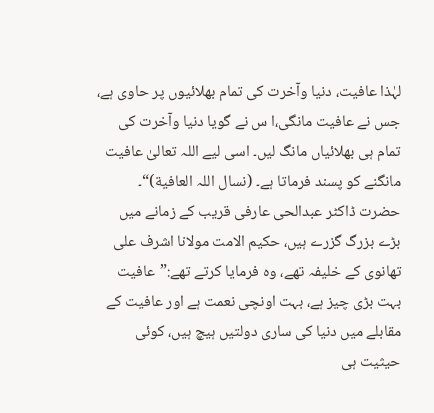لہٰذا عافیت، دنیا وآخرت کی تمام بھلائیوں پر حاوی ہے، جس نے عافیت مانگی،ا س نے گویا دنیا وآخرت کی تمام ہی بھلائیاں مانگ لیں۔ اسی لیے اللہ تعالیٰ عافیت مانگنے کو پسند فرماتا ہے۔ (نسال اللہ العافیة)“۔
حضرت ڈاکٹر عبدالحی عارفی قریب کے زمانے میں بڑے بزرگ گزرے ہیں، حکیم الامت مولانا اشرف علی تھانوی کے خلیفہ تھے، وہ فرمایا کرتے تھے:”عافیت بہت بڑی چیز ہے، بہت اونچی نعمت ہے اور عافیت کے مقابلے میں دنیا کی ساری دولتیں ہیچ ہیں، کوئی حیثیت ہی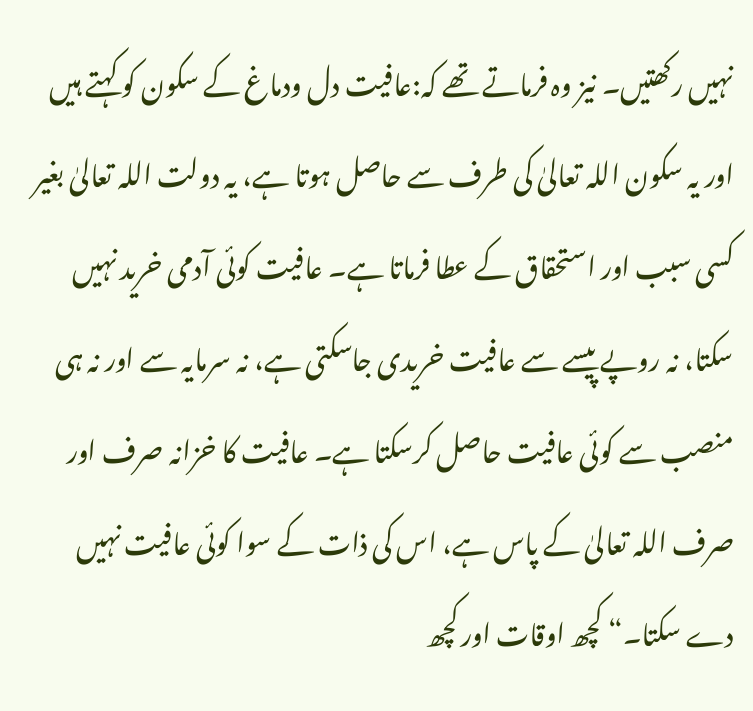نہیں رکھتیں۔ نیز وہ فرماتے تھے کہ:عافیت دل ودماغ کے سکون کو کہتے ہیں اور یہ سکون اللہ تعالیٰ کی طرف سے حاصل ہوتا ہے، یہ دولت اللہ تعالیٰ بغیر کسی سبب اور استحقاق کے عطا فرماتا ہے۔ عافیت کوئی آدمی خرید نہیں سکتا، نہ روپے پیسے سے عافیت خریدی جاسکتی ہے، نہ سرمایہ سے اور نہ ہی منصب سے کوئی عافیت حاصل کرسکتا ہے۔ عافیت کا خزانہ صرف اور صرف اللہ تعالیٰ کے پاس ہے، اس کی ذات کے سوا کوئی عافیت نہیں دے سکتا۔“ کچھ اوقات اور کچھ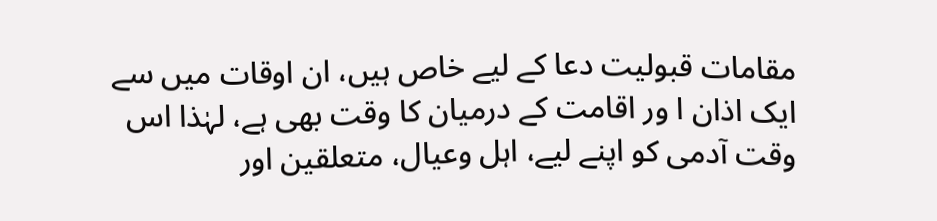مقامات قبولیت دعا کے لیے خاص ہیں، ان اوقات میں سے ایک اذان ا ور اقامت کے درمیان کا وقت بھی ہے، لہٰذا اس وقت آدمی کو اپنے لیے، اہل وعیال، متعلقین اور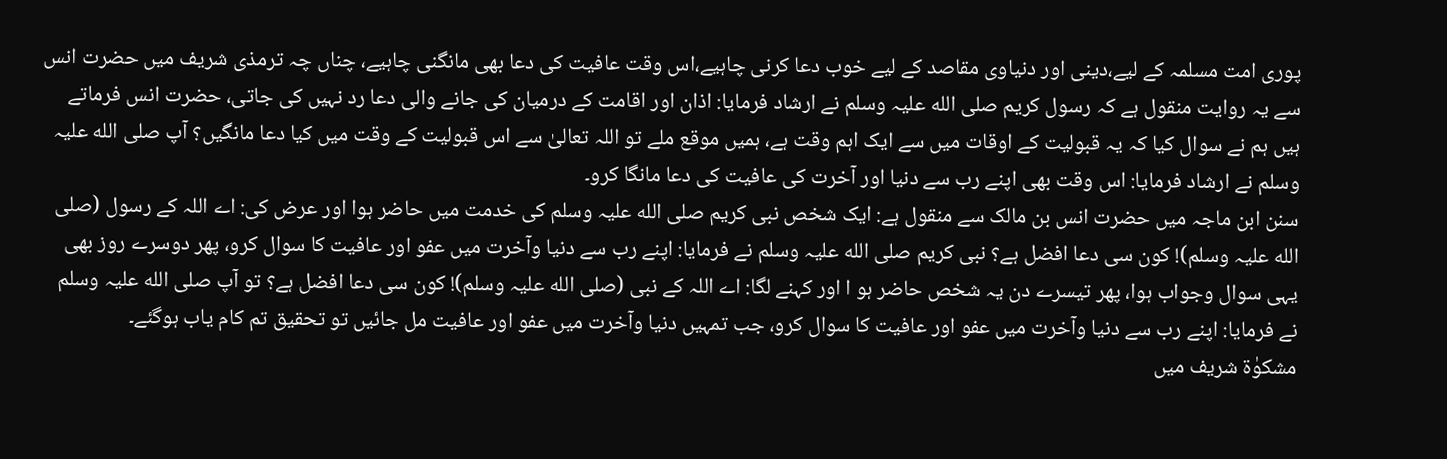پوری امت مسلمہ کے لیے،دینی اور دنیاوی مقاصد کے لیے خوب دعا کرنی چاہیے،اس وقت عافیت کی دعا بھی مانگنی چاہیے، چناں چہ ترمذی شریف میں حضرت انس سے یہ روایت منقول ہے کہ رسول کریم صلی الله علیہ وسلم نے ارشاد فرمایا: اذان اور اقامت کے درمیان کی جانے والی دعا رد نہیں کی جاتی، حضرت انس فرماتے ہیں ہم نے سوال کیا کہ یہ قبولیت کے اوقات میں سے ایک اہم وقت ہے، ہمیں موقع ملے تو اللہ تعالیٰ سے اس قبولیت کے وقت میں کیا دعا مانگیں؟ آپ صلی الله علیہ وسلم نے ارشاد فرمایا: اس وقت بھی اپنے رب سے دنیا اور آخرت کی عافیت کی دعا مانگا کرو۔
سنن ابن ماجہ میں حضرت انس بن مالک سے منقول ہے: ایک شخص نبی کریم صلی الله علیہ وسلم کی خدمت میں حاضر ہوا اور عرض کی: اے اللہ کے رسول (صلی الله علیہ وسلم)! کون سی دعا افضل ہے؟ نبی کریم صلی الله علیہ وسلم نے فرمایا: اپنے رب سے دنیا وآخرت میں عفو اور عافیت کا سوال کرو، پھر دوسرے روز بھی یہی سوال وجواب ہوا، پھر تیسرے دن یہ شخص حاضر ہو ا اور کہنے لگا: اے اللہ کے نبی (صلی الله علیہ وسلم)! کون سی دعا افضل ہے؟ تو آپ صلی الله علیہ وسلم نے فرمایا: اپنے رب سے دنیا وآخرت میں عفو اور عافیت کا سوال کرو، جب تمہیں دنیا وآخرت میں عفو اور عافیت مل جائیں تو تحقیق تم کام یاب ہوگئے۔
مشکوٰة شریف میں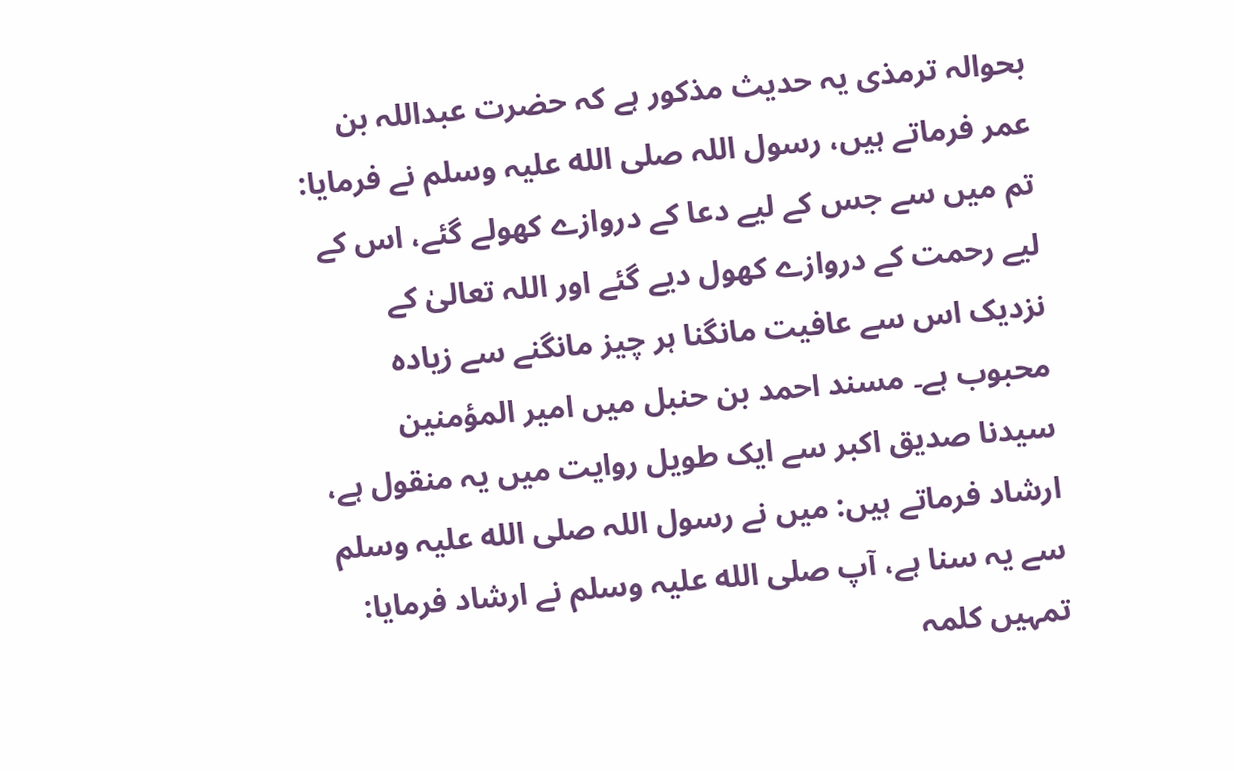بحوالہ ترمذی یہ حدیث مذکور ہے کہ حضرت عبداللہ بن عمر فرماتے ہیں، رسول اللہ صلی الله علیہ وسلم نے فرمایا: تم میں سے جس کے لیے دعا کے دروازے کھولے گئے، اس کے لیے رحمت کے دروازے کھول دیے گئے اور اللہ تعالیٰ کے نزدیک اس سے عافیت مانگنا ہر چیز مانگنے سے زیادہ محبوب ہے۔ مسند احمد بن حنبل میں امیر المؤمنین سیدنا صدیق اکبر سے ایک طویل روایت میں یہ منقول ہے، ارشاد فرماتے ہیں: میں نے رسول اللہ صلی الله علیہ وسلم سے یہ سنا ہے، آپ صلی الله علیہ وسلم نے ارشاد فرمایا: تمہیں کلمہ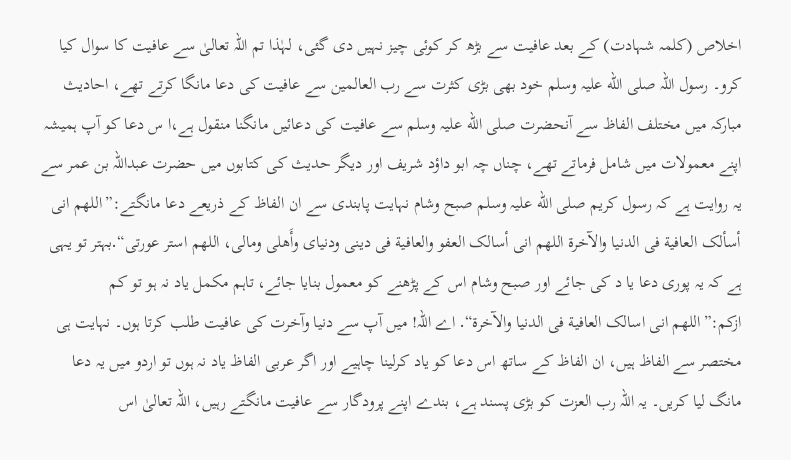اخلاص (کلمہ شہادت) کے بعد عافیت سے بڑھ کر کوئی چیز نہیں دی گئی، لہٰذا تم اللہ تعالیٰ سے عافیت کا سوال کیا کرو۔ رسول اللہ صلی الله علیہ وسلم خود بھی بڑی کثرت سے رب العالمین سے عافیت کی دعا مانگا کرتے تھے، احادیث مبارکہ میں مختلف الفاظ سے آنحضرت صلی الله علیہ وسلم سے عافیت کی دعائیں مانگنا منقول ہے،ا س دعا کو آپ ہمیشہ اپنے معمولات میں شامل فرماتے تھے، چناں چہ ابو داؤد شریف اور دیگر حدیث کی کتابوں میں حضرت عبداللہ بن عمر سے یہ روایت ہے کہ رسول کریم صلی الله علیہ وسلم صبح وشام نہایت پابندی سے ان الفاظ کے ذریعے دعا مانگتے:”اللھم انی أسألک العافیة فی الدنیا والآخرة اللھم انی أسالک العفو والعافیة فی دینی ودنیای وأَھلی ومالی، اللھم استر عورتی“․بہتر تو یہی ہے کہ یہ پوری دعا یا د کی جائے اور صبح وشام اس کے پڑھنے کو معمول بنایا جائے، تاہم مکمل یاد نہ ہو تو کم ازکم:”اللھم انی اسالک العافیة فی الدنیا والآخرة“․ اے اللہ! میں آپ سے دنیا وآخرت کی عافیت طلب کرتا ہوں۔ نہایت ہی مختصر سے الفاظ ہیں، ان الفاظ کے ساتھ اس دعا کو یاد کرلینا چاہیے اور اگر عربی الفاظ یاد نہ ہوں تو اردو میں یہ دعا مانگ لیا کریں۔ یہ اللہ رب العزت کو بڑی پسند ہے، بندے اپنے پرودگار سے عافیت مانگتے رہیں، اللہ تعالیٰ اس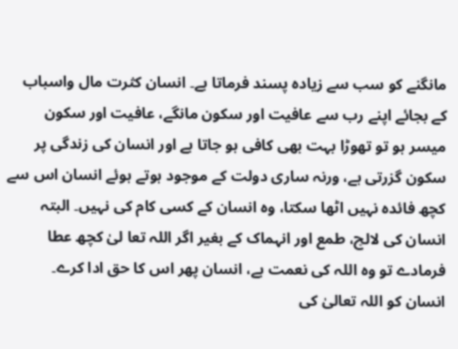مانگنے کو سب سے زیادہ پسند فرماتا ہے۔ انسان کثرت مال واسباب کے بجائے اپنے رب سے عافیت اور سکون مانگے، عافیت اور سکون میسر ہو تو تھوڑا بہت بھی کافی ہو جاتا ہے اور انسان کی زندگی پر سکون گزرتی ہے، ورنہ ساری دولت کے موجود ہوتے ہوئے انسان اس سے کچھ فائدہ نہیں اٹھا سکتا، وہ انسان کے کسی کام کی نہیں۔ البتہ انسان کی لالچ، طمع اور انہماک کے بغیر اگر اللہ تعا لیٰ کچھ عطا فرمادے تو وہ اللہ کی نعمت ہے، انسان پھر اس کا حق ادا کرے۔
انسان کو اللہ تعالیٰ کی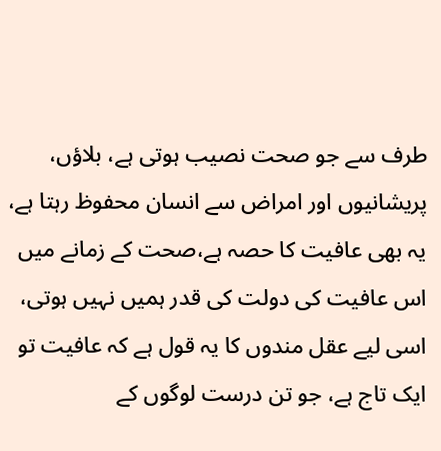طرف سے جو صحت نصیب ہوتی ہے، بلاؤں، پریشانیوں اور امراض سے انسان محفوظ رہتا ہے، یہ بھی عافیت کا حصہ ہے،صحت کے زمانے میں اس عافیت کی دولت کی قدر ہمیں نہیں ہوتی، اسی لیے عقل مندوں کا یہ قول ہے کہ عافیت تو ایک تاج ہے، جو تن درست لوگوں کے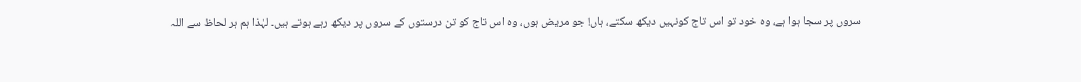سروں پر سجا ہوا ہے، وہ خود تو اس تاج کونہیں دیکھ سکتے، ہاں! جو مریض ہوں، وہ اس تاج کو تن درستوں کے سروں پر دیکھ رہے ہوتے ہیں۔ لہٰذا ہم ہر لحاظ سے اللہ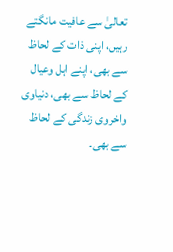تعالیٰ سے عافیت مانگتے رہیں، اپنی ذات کے لحاظ سے بھی، اپنے اہل وعیال کے لحاظ سے بھی، دنیاوی واخروی زندگی کے لحاظ سے بھی۔